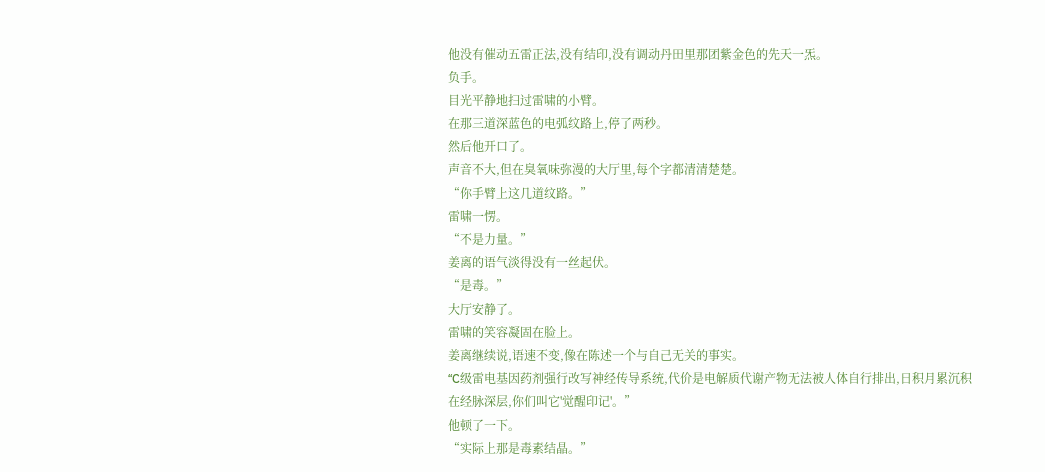他没有催动五雷正法,没有结印,没有调动丹田里那团紫金色的先天一炁。
负手。
目光平静地扫过雷啸的小臂。
在那三道深蓝色的电弧纹路上,停了两秒。
然后他开口了。
声音不大,但在臭氧味弥漫的大厅里,每个字都清清楚楚。
“你手臂上这几道纹路。”
雷啸一愣。
“不是力量。”
姜离的语气淡得没有一丝起伏。
“是毒。”
大厅安静了。
雷啸的笑容凝固在脸上。
姜离继续说,语速不变,像在陈述一个与自己无关的事实。
“C级雷电基因药剂强行改写神经传导系统,代价是电解质代谢产物无法被人体自行排出,日积月累沉积在经脉深层,你们叫它'觉醒印记'。”
他顿了一下。
“实际上那是毒素结晶。”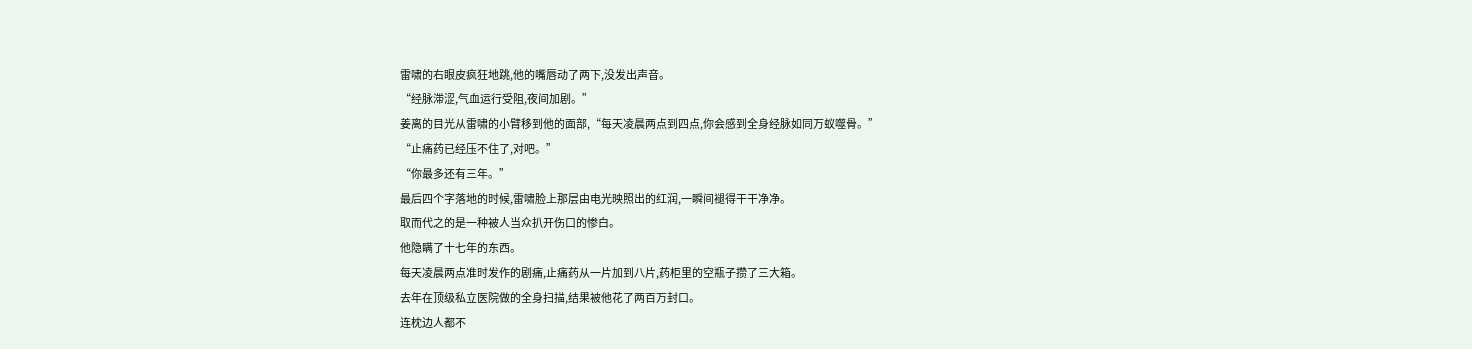雷啸的右眼皮疯狂地跳,他的嘴唇动了两下,没发出声音。
“经脉滞涩,气血运行受阻,夜间加剧。”
姜离的目光从雷啸的小臂移到他的面部,“每天凌晨两点到四点,你会感到全身经脉如同万蚁噬骨。”
“止痛药已经压不住了,对吧。”
“你最多还有三年。”
最后四个字落地的时候,雷啸脸上那层由电光映照出的红润,一瞬间褪得干干净净。
取而代之的是一种被人当众扒开伤口的惨白。
他隐瞒了十七年的东西。
每天凌晨两点准时发作的剧痛,止痛药从一片加到八片,药柜里的空瓶子攒了三大箱。
去年在顶级私立医院做的全身扫描,结果被他花了两百万封口。
连枕边人都不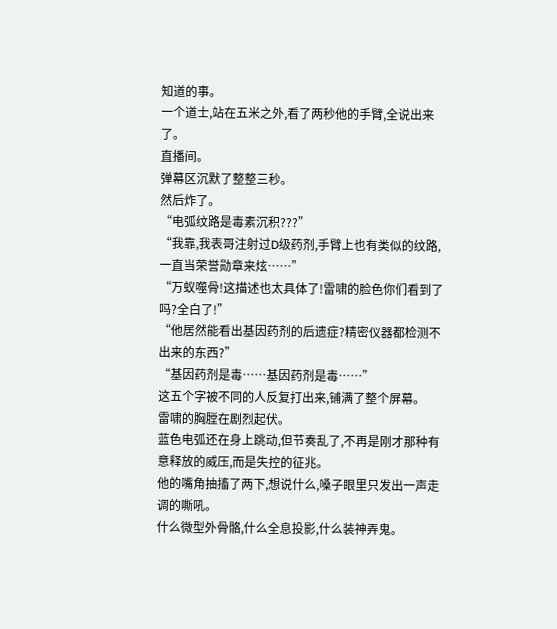知道的事。
一个道士,站在五米之外,看了两秒他的手臂,全说出来了。
直播间。
弹幕区沉默了整整三秒。
然后炸了。
“电弧纹路是毒素沉积???”
“我靠,我表哥注射过D级药剂,手臂上也有类似的纹路,一直当荣誉勋章来炫……”
“万蚁噬骨!这描述也太具体了!雷啸的脸色你们看到了吗?全白了!”
“他居然能看出基因药剂的后遗症?精密仪器都检测不出来的东西?”
“基因药剂是毒……基因药剂是毒……”
这五个字被不同的人反复打出来,铺满了整个屏幕。
雷啸的胸膛在剧烈起伏。
蓝色电弧还在身上跳动,但节奏乱了,不再是刚才那种有意释放的威压,而是失控的征兆。
他的嘴角抽搐了两下,想说什么,嗓子眼里只发出一声走调的嘶吼。
什么微型外骨骼,什么全息投影,什么装神弄鬼。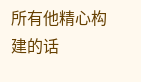所有他精心构建的话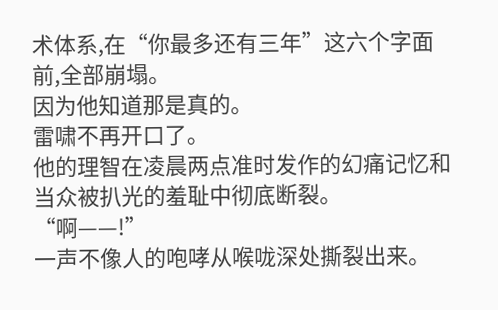术体系,在“你最多还有三年”这六个字面前,全部崩塌。
因为他知道那是真的。
雷啸不再开口了。
他的理智在凌晨两点准时发作的幻痛记忆和当众被扒光的羞耻中彻底断裂。
“啊——!”
一声不像人的咆哮从喉咙深处撕裂出来。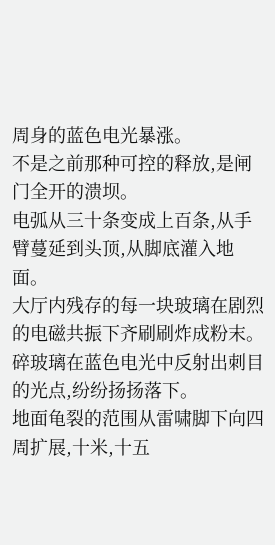周身的蓝色电光暴涨。
不是之前那种可控的释放,是闸门全开的溃坝。
电弧从三十条变成上百条,从手臂蔓延到头顶,从脚底灌入地面。
大厅内残存的每一块玻璃在剧烈的电磁共振下齐刷刷炸成粉末。
碎玻璃在蓝色电光中反射出刺目的光点,纷纷扬扬落下。
地面龟裂的范围从雷啸脚下向四周扩展,十米,十五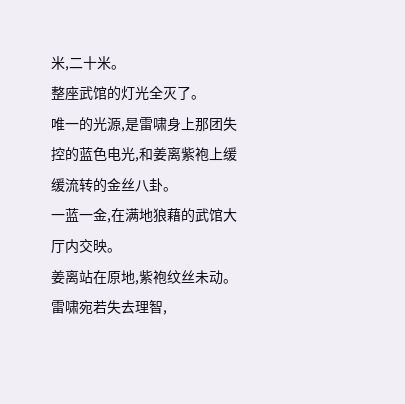米,二十米。
整座武馆的灯光全灭了。
唯一的光源,是雷啸身上那团失控的蓝色电光,和姜离紫袍上缓缓流转的金丝八卦。
一蓝一金,在满地狼藉的武馆大厅内交映。
姜离站在原地,紫袍纹丝未动。
雷啸宛若失去理智,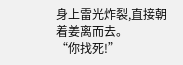身上雷光炸裂,直接朝着姜离而去。
“你找死!”